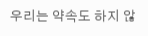우리는 약속도 하지 않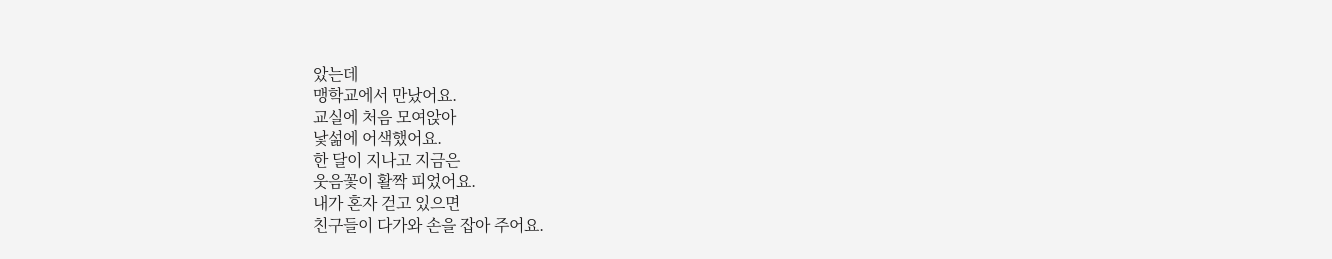았는데
맹학교에서 만났어요.
교실에 처음 모여앉아
낯섦에 어색했어요.
한 달이 지나고 지금은
웃음꽃이 활짝 피었어요.
내가 혼자 걷고 있으면
친구들이 다가와 손을 잡아 주어요.